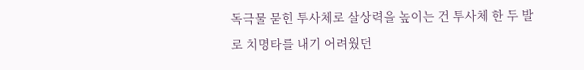독극물 묻힌 투사체로 살상력을 높이는 건 투사체 한 두 발로 치명타를 내기 어려웠던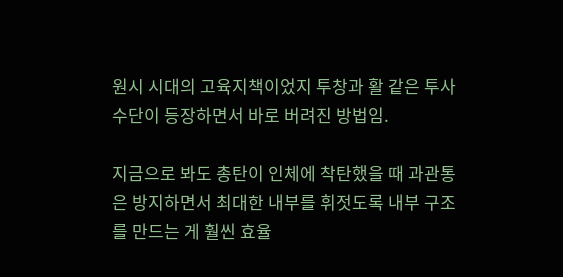원시 시대의 고육지책이었지 투창과 활 같은 투사 수단이 등장하면서 바로 버려진 방법임.

지금으로 봐도 총탄이 인체에 착탄했을 때 과관통은 방지하면서 최대한 내부를 휘젓도록 내부 구조를 만드는 게 훨씬 효율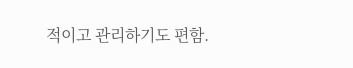적이고 관리하기도 편함.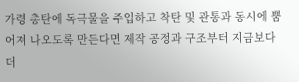가령 총탄에 독극물을 주입하고 착탄 및 관통과 동시에 뿜어져 나오도록 만든다면 제작 공정과 구조부터 지금보다 더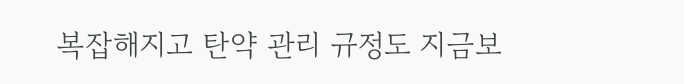복잡해지고 탄약 관리 규정도 지금보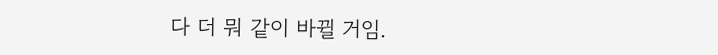다 더 뭐 같이 바뀔 거임.